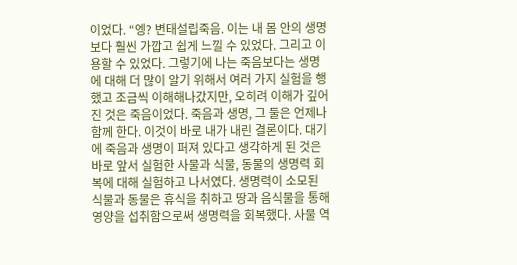이었다. “엥? 변태설립죽음. 이는 내 몸 안의 생명보다 훨씬 가깝고 쉽게 느낄 수 있었다. 그리고 이용할 수 있었다. 그렇기에 나는 죽음보다는 생명에 대해 더 많이 알기 위해서 여러 가지 실험을 행했고 조금씩 이해해나갔지만, 오히려 이해가 깊어진 것은 죽음이었다. 죽음과 생명, 그 둘은 언제나 함께 한다. 이것이 바로 내가 내린 결론이다. 대기에 죽음과 생명이 퍼져 있다고 생각하게 된 것은 바로 앞서 실험한 사물과 식물, 동물의 생명력 회복에 대해 실험하고 나서였다. 생명력이 소모된 식물과 동물은 휴식을 취하고 땅과 음식물을 통해 영양을 섭취함으로써 생명력을 회복했다. 사물 역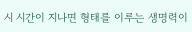시 시간이 지나면 형태를 이루는 생명력이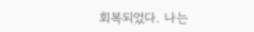회복되었다. 나는